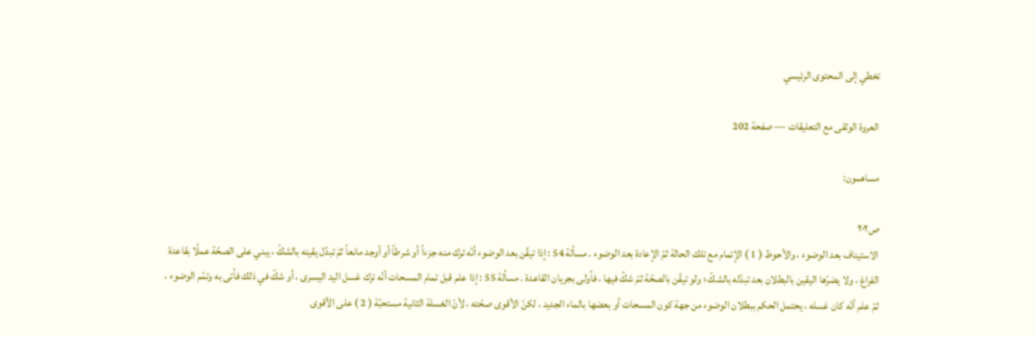تخطي إلى المحتوى الرئيسي

العروة الوثقى مع التعليقات — صفحة 202

مساهمون:

ص٢٠٢
الاستيناف بعد الوضوء ، والأحوط ( 1 ) الإتمام مع تلك الحالة ثمّ الإعادة بعد الوضوء . مسألة 54 : إذا تيقّن بعد الوضوء أنّه ترك منه جزءاً أو شرطاً أو أوجد مانعاً ثمّ تبدّل يقينه بالشكّ ، يبني على الصحّة عملًا بقاعدة الفراغ ، ولا يضرّها اليقين بالبطلان بعد تبدّله بالشكّ ؛ ولو تيقّن بالصحّة ثمّ شكّ فيها ، فأولى بجريان القاعدة . مسألة 55 : إذا علم قبل تمام المسحات أنّه ترك غسل اليد اليسرى ، أو شكّ في ذلك فأتى به وتمّم الوضوء ، ثمّ علم أنّه كان غسله ، يحتمل الحكم ببطلان الوضوء من جهة كون المسحات أو بعضها بالماء الجديد ، لكنّ الأقوى صحّته ، لأنّ الغسلة الثانية مستحبّة ( 2 ) على الأقوى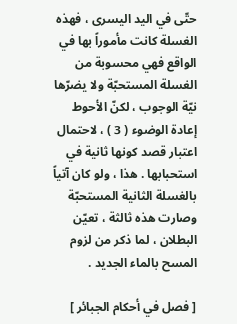حتّى في اليد اليسرى ، فهذه الغسلة كانت مأموراً بها في الواقع فهي محسوبة من الغسلة المستحبّة ولا يضرّها نيّة الوجوب ، لكنّ الأحوط إعادة الوضوء ( 3 ) ، لاحتمال اعتبار قصد كونها ثانية في استحبابها . هذا ، ولو كان آتياً بالغسلة الثانية المستحبّة وصارت هذه ثالثة ، تعيّن البطلان ، لما ذكر من لزوم المسح بالماء الجديد .

[ فصل في أحكام الجبائر ]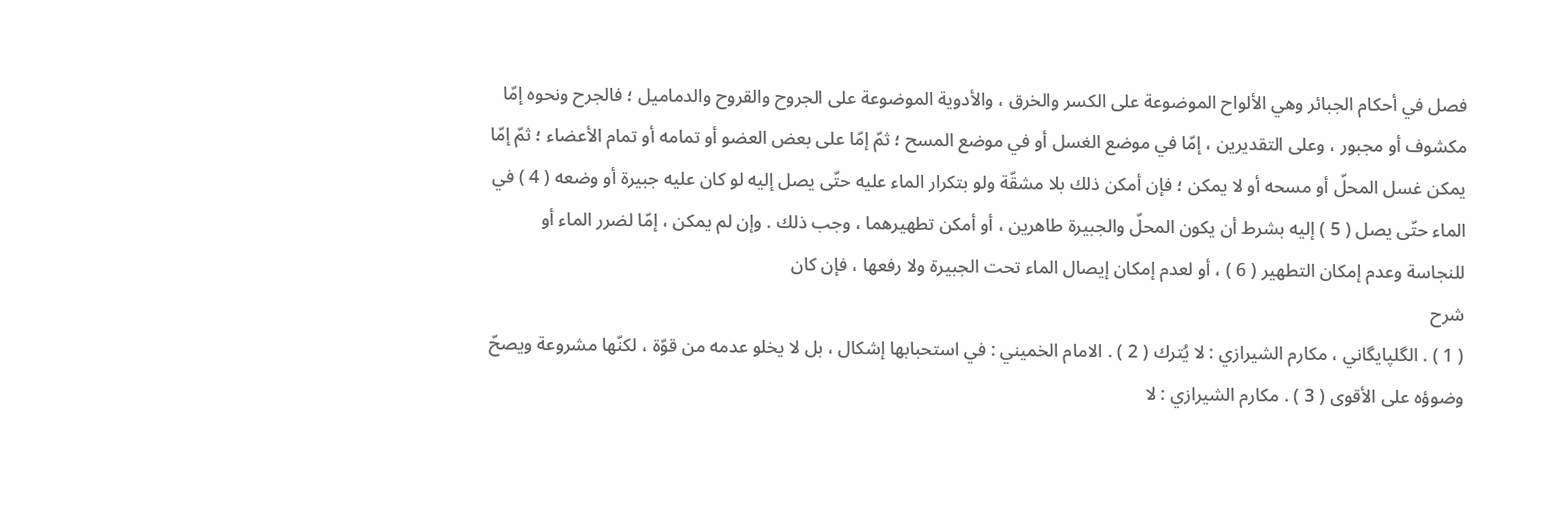فصل في أحكام الجبائر وهي الألواح الموضوعة على الكسر والخرق ، والأدوية الموضوعة على الجروح والقروح والدماميل ؛ فالجرح ونحوه إمّا مكشوف أو مجبور ، وعلى التقديرين ، إمّا في موضع الغسل أو في موضع المسح ؛ ثمّ إمّا على بعض العضو أو تمامه أو تمام الأعضاء ؛ ثمّ إمّا يمكن غسل المحلّ أو مسحه أو لا يمكن ؛ فإن أمكن ذلك بلا مشقّة ولو بتكرار الماء عليه حتّى يصل إليه لو كان عليه جبيرة أو وضعه ( 4 ) في الماء حتّى يصل ( 5 ) إليه بشرط أن يكون المحلّ والجبيرة طاهرين ، أو أمكن تطهيرهما ، وجب ذلك . وإن لم يمكن ، إمّا لضرر الماء أو للنجاسة وعدم إمكان التطهير ( 6 ) ، أو لعدم إمكان إيصال الماء تحت الجبيرة ولا رفعها ، فإن كان
شرح
( 1 ) . الگلپايگاني ، مكارم الشيرازي : لا يُترك ( 2 ) . الامام الخميني : في استحبابها إشكال ، بل لا يخلو عدمه من قوّة ، لكنّها مشروعة ويصحّ وضوؤه على الأقوى ( 3 ) . مكارم الشيرازي : لا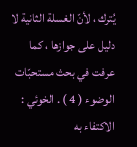يُترك ، لأنّ الغسلة الثانية لا دليل على جوازها ، كما عرفت في بحث مستحبّات الوضوء ( 4 ) . الخوئي : الاكتفاء به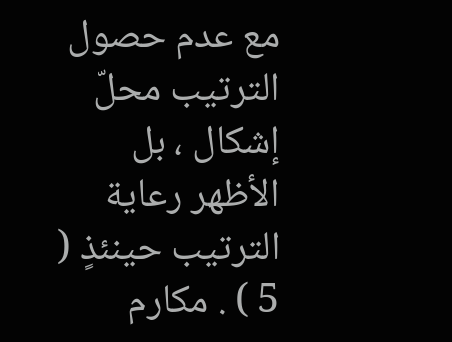مع عدم حصول الترتيب محلّ إشكال ، بل الأظهر رعاية الترتيب حينئذٍ ( 5 ) . مكارم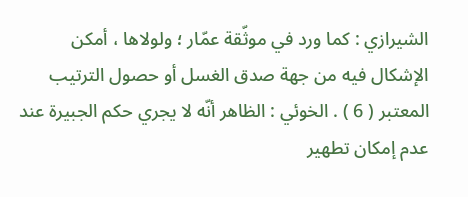الشيرازي : كما ورد في موثّقة عمّار ؛ ولولاها ، أمكن الإشكال فيه من جهة صدق الغسل أو حصول الترتيب المعتبر ( 6 ) . الخوئي : الظاهر أنّه لا يجري حكم الجبيرة عند عدم إمكان تطهير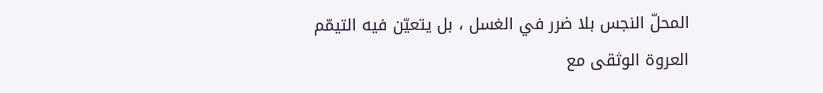المحلّ النجس بلا ضرر في الغسل ، بل يتعيّن فيه التيمّم
العروة الوثقى مع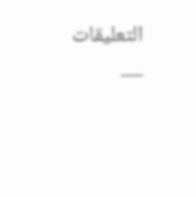التعليقات —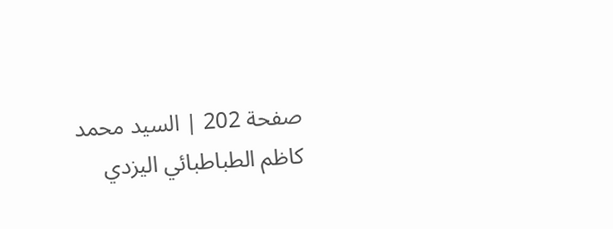صفحة 202 | السيد محمد كاظم الطباطبائي اليزدي